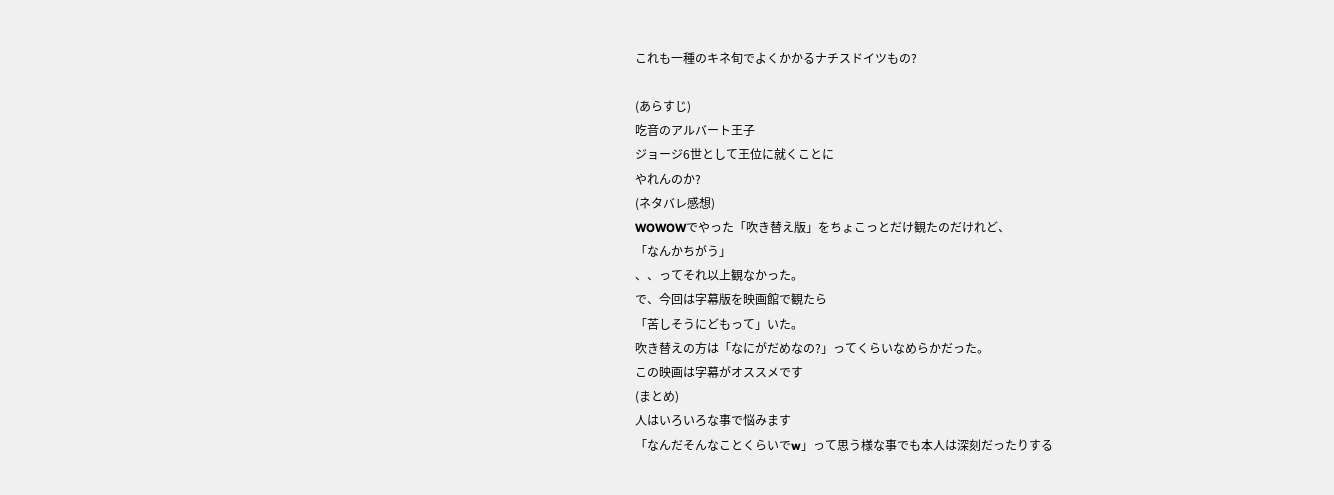これも一種のキネ旬でよくかかるナチスドイツもの?

(あらすじ)
吃音のアルバート王子
ジョージ6世として王位に就くことに
やれんのか?
(ネタバレ感想)
WOWOWでやった「吹き替え版」をちょこっとだけ観たのだけれど、
「なんかちがう」
、、ってそれ以上観なかった。
で、今回は字幕版を映画館で観たら
「苦しそうにどもって」いた。
吹き替えの方は「なにがだめなの?」ってくらいなめらかだった。
この映画は字幕がオススメです
(まとめ)
人はいろいろな事で悩みます
「なんだそんなことくらいでw」って思う様な事でも本人は深刻だったりする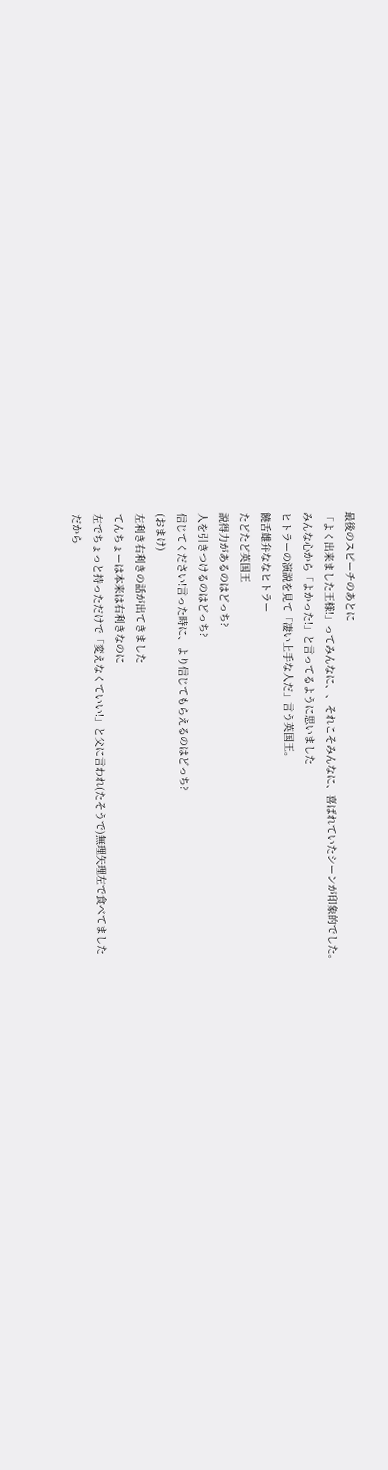最後のスピーチのあとに
「よく出来ました王様!」ってみんなに、、それこそみんなに、喜ばれていたシーンが印象的でした。
みんな心から「よかった!」と言ってるように思いました
ヒトラーの演説を見て「凄い上手な人だ」言う英国王。
饒舌雄弁ななヒトラー
たどたど英国王
説得力があるのはどっち?
人を引きつけるのはどっち?
信じてください!言った時に、より信じてもらえるのはどっち?
(おまけ)
左利き右利きの話が出てきました
てんちょーは本来は右利きなのに
左でちょっと持っただけで「変えなくていい!」と父に言われ(たそうで)無理矢理左で食べてました
だから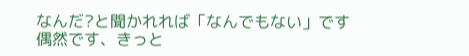なんだ?と聞かれれば「なんでもない」です
偶然です、きっと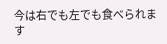今は右でも左でも食べられます